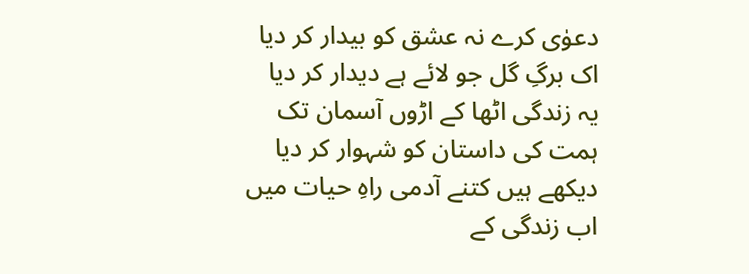دعوٰی کرے نہ عشق کو بیدار کر دیا
اک برگِ گل جو لائے ہے دیدار کر دیا
یہ زندگی اٹھا کے اڑوں آسمان تک
ہمت کی داستان کو شہوار کر دیا
دیکھے ہیں کتنے آدمی راہِ حیات میں
اب زندگی کے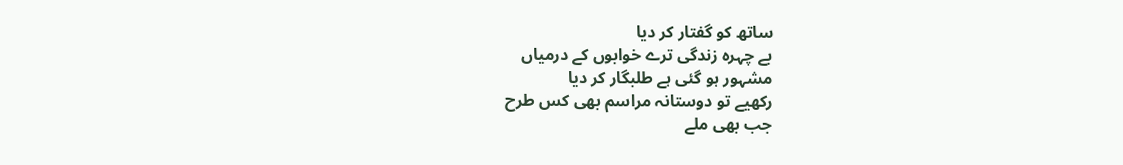ساتھ کو گفتار کر دیا
بے چہرہ زندگی ترے خوابوں کے درمیاں
مشہور ہو گئی ہے طلبگار کر دیا
رکھیے تو دوستانہ مراسم بھی کس طرح
جب بھی ملے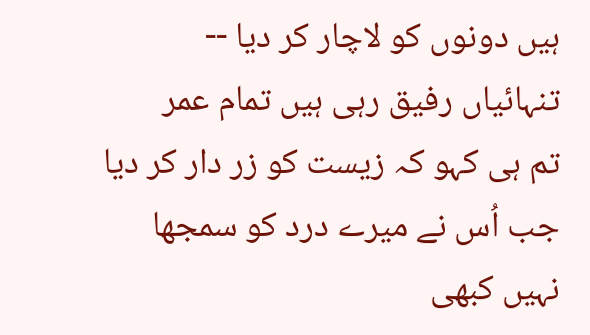ہیں دونوں کو لاچار کر دیا --
تنہائیاں رفیق رہی ہیں تمام عمر
تم ہی کہو کہ زیست کو زر دار کر دیا
جب اُس نے میرے درد کو سمجھا نہیں کبھی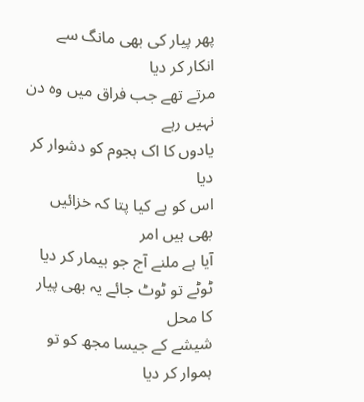پھر پیار کی بھی مانگ سے انکار کر دیا
مرتے تھے جب فراق میں وہ دن نہیں رہے
یادوں کا اک ہجوم کو دشوار کر دیا
اس کو ہے کیا پتا کہ خزائیں بھی ہیں امر
آیا ہے ملنے آج جو بیمار کر دیا
ٹوٹے تو ٹوٹ جائے یہ بھی پیار کا محل
شیشے کے جیسا مجھ کو تو ہموار کر دیا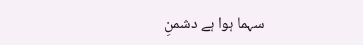سہما ہوا ہے دشمنِ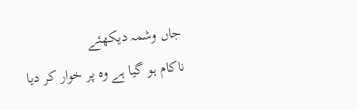جاں وشمہ دیکھئے
ناکام ہو گیا ہے وہ پر خوار کر دیا